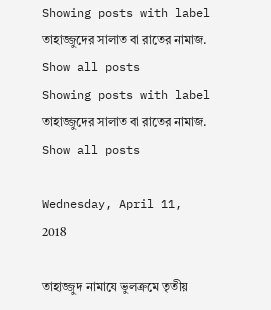Showing posts with label তাহাজ্জুদের সালাত বা রাতের নামাজ. Show all posts
Showing posts with label তাহাজ্জুদের সালাত বা রাতের নামাজ. Show all posts

Wednesday, April 11, 2018

তাহাজ্জুদ নামাযে ভুলক্রমে তৃতীয়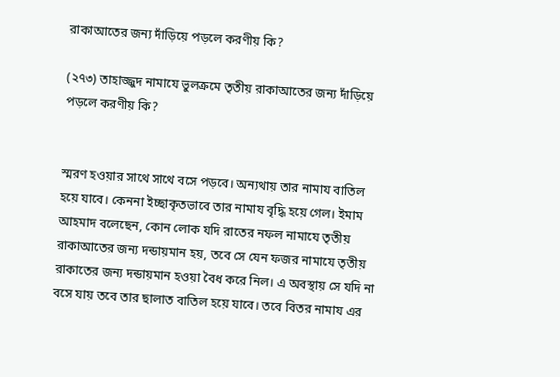রাকাআতের জন্য দাঁড়িয়ে পড়লে করণীয় কি?

(২৭৩) তাহাজ্জুদ নামাযে ভুলক্রমে তৃতীয় রাকাআতের জন্য দাঁড়িয়ে পড়লে করণীয় কি?


স্মরণ হওয়ার সাথে সাথে বসে পড়বে। অন্যথায় তার নামায বাতিল হয়ে যাবে। কেননা ইচ্ছাকৃতভাবে তার নামায বৃদ্ধি হয়ে গেল। ইমাম আহমাদ বলেছেন, কোন লোক যদি রাতের নফল নামাযে তৃতীয় রাকাআতের জন্য দন্ডায়মান হয়, তবে সে যেন ফজর নামাযে তৃতীয় রাকাতের জন্য দন্ডায়মান হওয়া বৈধ করে নিল। এ অবস্থায় সে যদি না বসে যায় তবে তার ছালাত বাতিল হয়ে যাবে। তবে বিতর নামায এর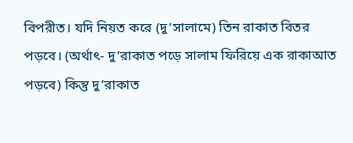বিপরীত। যদি নিয়ত করে (দু’সালামে) তিন রাকাত বিতর পড়বে। (অর্থাৎ- দু’রাকাত পড়ে সালাম ফিরিয়ে এক রাকাআত পড়বে) কিন্তু দু’রাকাত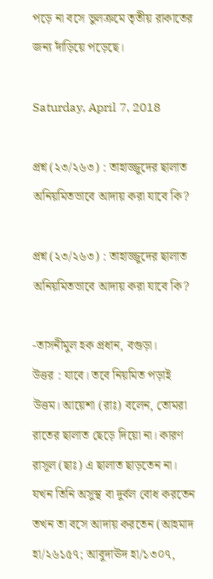পড়ে না বসে ভুলক্রমে তৃতীয় রাকাতের জন্য দাঁড়িয়ে পড়েছে।

Saturday, April 7, 2018

প্রশ্ন (২৩/২৬৩) : তাহাজ্জুদের ছালাত অনিয়মিতভাবে আদায় করা যাবে কি?

প্রশ্ন (২৩/২৬৩) : তাহাজ্জুদের ছালাত অনিয়মিতভাবে আদায় করা যাবে কি?

-তাসনীমুল হক প্রধান, বগুড়া।
উত্তর : যাবে। তবে নিয়মিত পড়াই উত্তম। আয়েশা (রাঃ) বলেন, তোমরা রাতের ছালাত ছেড়ে দিয়ো না। কারণ রাসূল (ছাঃ) এ ছালাত ছাড়তেন না। যখন তিনি অসুস্থ বা দুর্বল বোধ করতেন তখন তা বসে আদায় করতেন (আহমাদ হা/২৬১৫৭; আবুদাঊদ হা/১৩০৭,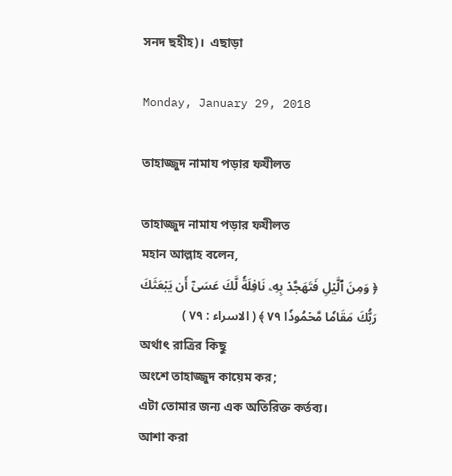সনদ ছহীহ)।  এছাড়া

Monday, January 29, 2018

তাহাজ্জুদ নামায পড়ার ফযীলত

তাহাজ্জুদ নামায পড়ার ফযীলত
মহান আল্লাহ বলেন,
﴿ وَمِنَ ٱلَّيۡلِ فَتَهَجَّدۡ بِهِۦ نَافِلَةٗ لَّكَ عَسَىٰٓ أَن يَبۡعَثَكَ
رَبُّكَ مَقَامٗا مَّحۡمُودٗا ٧٩ ﴾ ( الاسراء : ٧٩ )
অর্থাৎ রাত্রির কিছু
অংশে তাহাজ্জুদ কায়েম কর;
এটা তোমার জন্য এক অতিরিক্ত কর্তব্য।
আশা করা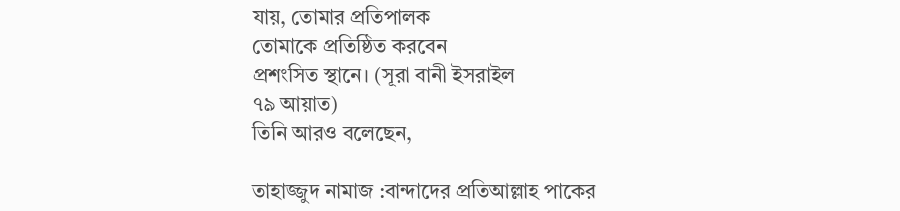যায়, তোমার প্রতিপালক
তোমাকে প্রতিষ্ঠিত করবেন
প্রশংসিত স্থানে। (সূরা বানী ইসরাইল
৭৯ আয়াত)
তিনি আরও বলেছেন,

তাহাজ্জুদ নামাজ :বান্দাদের প্রতিআল্লাহ পাকের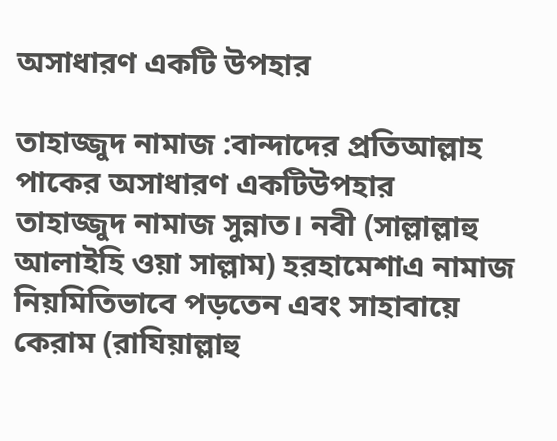অসাধারণ একটি উপহার

তাহাজ্জুদ নামাজ :বান্দাদের প্রতিআল্লাহ পাকের অসাধারণ একটিউপহার
তাহাজ্জুদ নামাজ সুন্নাত। নবী (সাল্লাল্লাহু আলাইহি ওয়া সাল্লাম) হরহামেশাএ নামাজ নিয়মিতিভাবে পড়তেন এবং সাহাবায়ে কেরাম (রাযিয়াল্লাহু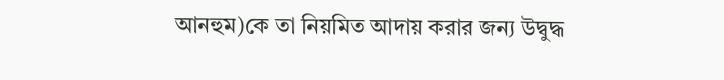আনহুম)কে তা নিয়মিত আদায় করার জন্য উদ্বুদ্ধ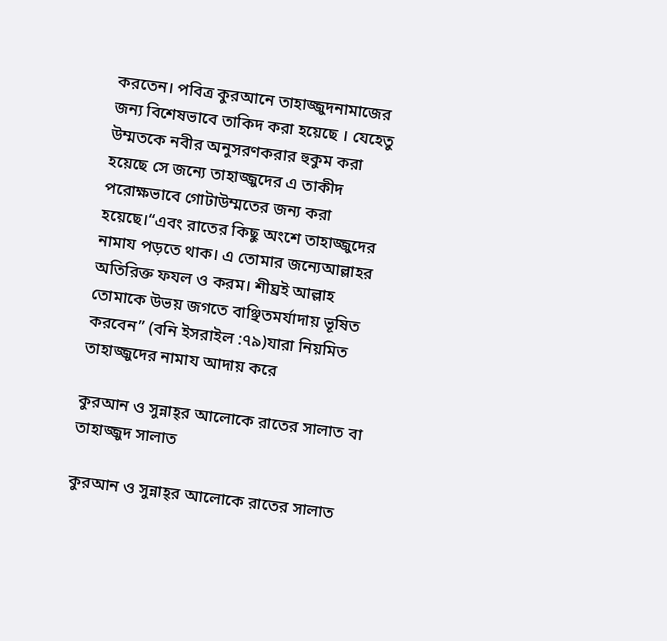করতেন। পবিত্র কুরআনে তাহাজ্জুদনামাজের জন্য বিশেষভাবে তাকিদ করা হয়েছে । যেহেতু উম্মতকে নবীর অনুসরণকরার হুকুম করা হয়েছে সে জন্যে তাহাজ্জুদের এ তাকীদ পরোক্ষভাবে গোটাউম্মতের জন্য করা হয়েছে।“এবং রাতের কিছু অংশে তাহাজ্জুদের নামায পড়তে থাক। এ তোমার জন্যেআল্লাহর অতিরিক্ত ফযল ও করম। শীঘ্রই আল্লাহ তোমাকে উভয় জগতে বাঞ্ছিতমর্যাদায় ভূষিত করবেন” (বনি ইসরাইল :৭৯)যারা নিয়মিত তাহাজ্জুদের নামায আদায় করে

কুরআন ও সুন্নাহ্‌র আলোকে রাতের সালাত বা তাহাজ্জুদ সালাত

কুরআন ও সুন্নাহ্‌র আলোকে রাতের সালাত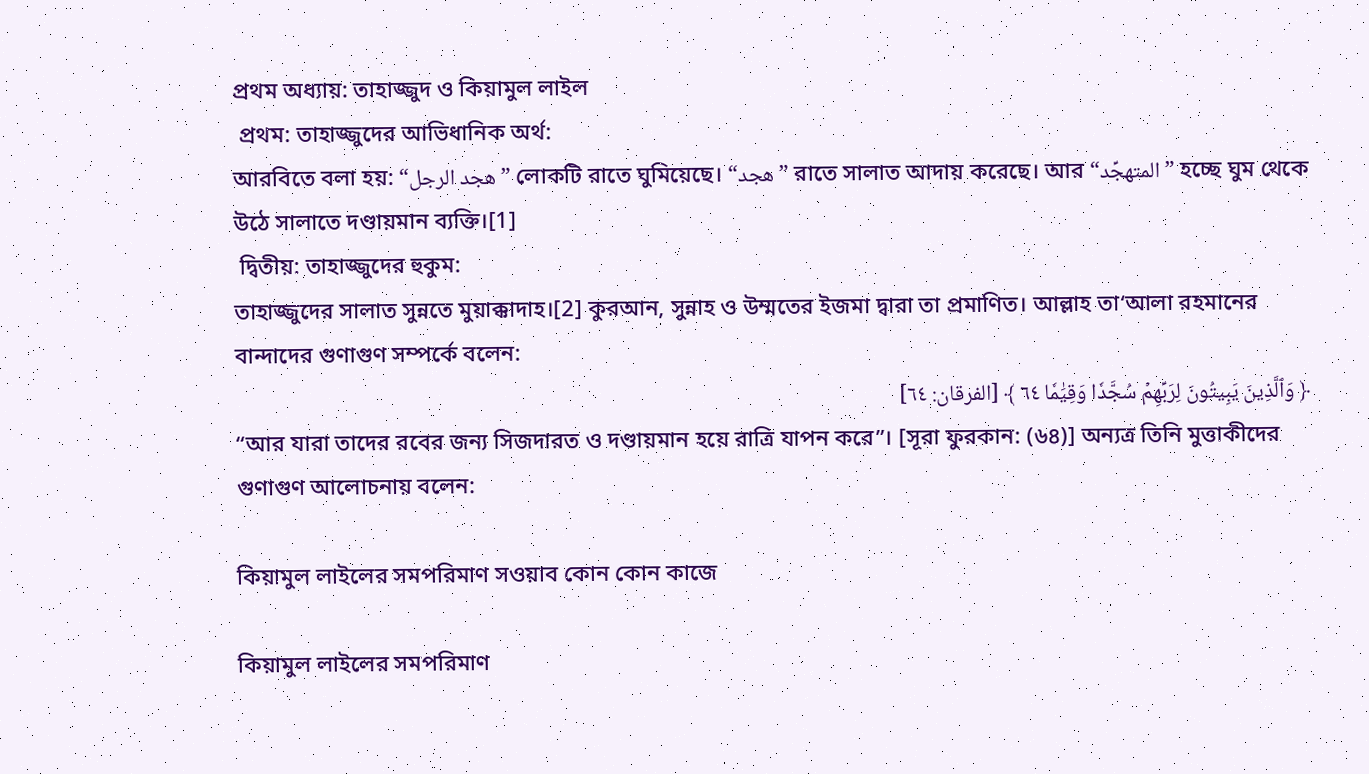প্রথম অধ্যায়: তাহাজ্জুদ ও কিয়ামুল লাইল
 প্রথম: তাহাজ্জুদের আভিধানিক অর্থ:
আরবিতে বলা হয়: “هجد الرجل” লোকটি রাতে ঘুমিয়েছে। “هجد” রাতে সালাত আদায় করেছে। আর “المتهجِّد” হচ্ছে ঘুম থেকে উঠে সালাতে দণ্ডায়মান ব্যক্তি।[1]
 দ্বিতীয়: তাহাজ্জুদের হুকুম:
তাহাজ্জুদের সালাত সুন্নতে মুয়াক্কাদাহ।[2] কুরআন, সুন্নাহ ও উম্মতের ইজমা দ্বারা তা প্রমাণিত। আল্লাহ তা‘আলা রহমানের বান্দাদের গুণাগুণ সম্পর্কে বলেন:
﴿ وَٱلَّذِينَ يَبِيتُونَ لِرَبِّهِمۡ سُجَّدٗا وَقِيَٰمٗا ٦٤ ﴾ [الفرقان: ٦٤]
“আর যারা তাদের রবের জন্য সিজদারত ও দণ্ডায়মান হয়ে রাত্রি যাপন করে”। [সূরা ফুরকান: (৬৪)] অন্যত্র তিনি মুত্তাকীদের গুণাগুণ আলোচনায় বলেন:

কিয়ামুল লাইলের সমপরিমাণ সওয়াব কোন কোন কাজে

কিয়ামুল লাইলের সমপরিমাণ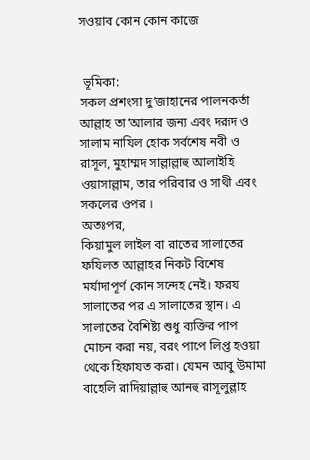সওয়াব কোন কোন কাজে


 ভূমিকা:
সকল প্রশংসা দু’জাহানের পালনকর্তা আল্লাহ তা’আলার জন্য এবং দরূদ ও সালাম নাযিল হোক সর্বশেষ নবী ও রাসূল, মুহাম্মদ সাল্লাল্লাহু আলাইহি ওয়াসাল্লাম, তার পরিবার ও সাথী এবং সকলের ওপর ।
অতঃপর,
কিয়ামুল লাইল বা রাতের সালাতের ফযিলত আল্লাহর নিকট বিশেষ মর্যাদাপূর্ণ কোন সন্দেহ নেই। ফরয সালাতের পর এ সালাতের স্থান। এ সালাতের বৈশিষ্ট্য শুধু ব্যক্তির পাপ মোচন করা নয়, বরং পাপে লিপ্ত হওয়া থেকে হিফাযত করা। যেমন আবু উমামা বাহেলি রাদিয়াল্লাহু আনহু রাসূলুল্লাহ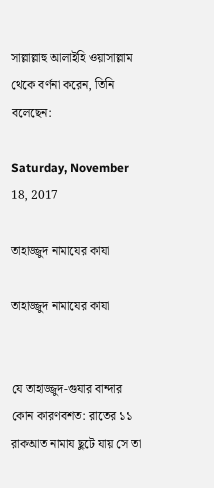সাল্লাল্লাহু আলাইহি ওয়াসাল্লাম থেকে বর্ণনা করেন, তিনি বলেছেন:

Saturday, November 18, 2017

তাহাজ্জুদ নামাযের কাযা

তাহাজ্জুদ নামাযের কাযা


যে তাহাজ্জুদ-গুযার বান্দার কোন কারণবশত: রাতের ১১ রাকআত নামায ছুটে যায় সে তা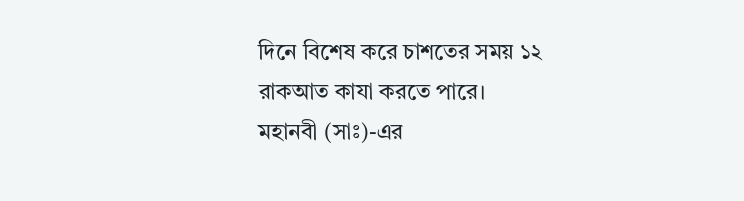দিনে বিশেষ করে চাশতের সময় ১২ রাকআত কাযা করতে পারে।
মহানবী (সাঃ)-এর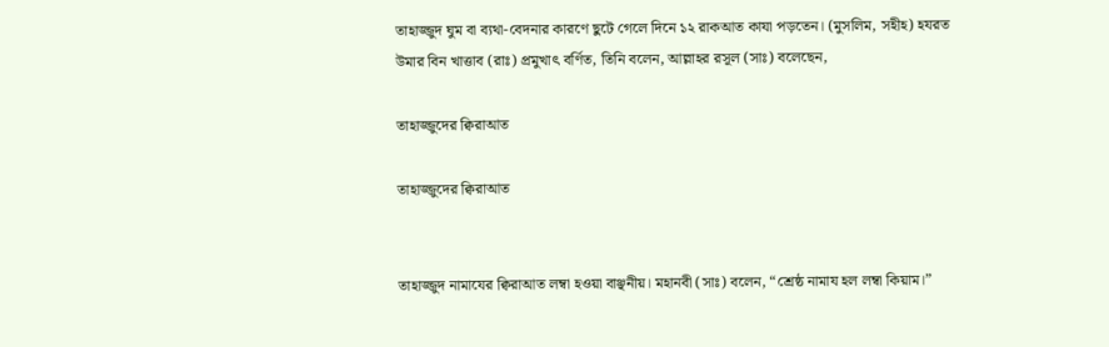তাহাজ্জুদ ঘুম বা ব্যথা-বেদনার কারণে ছুটে গেলে দিনে ১২ রাকআত কাযা পড়তেন। (মুসলিম, সহীহ) হযরত উমার বিন খাত্তাব (রাঃ) প্রমুখাৎ বর্ণিত, তিনি বলেন, আল্লাহর রসূল (সাঃ) বলেছেন,

তাহাজ্জুদের ক্বিরাআত

তাহাজ্জুদের ক্বিরাআত


তাহাজ্জুদ নামাযের ক্বিরাআত লম্বা হওয়া বাঞ্ছনীয়। মহানবী (সাঃ) বলেন, “শ্রেষ্ঠ নামায হল লম্বা কিয়াম।”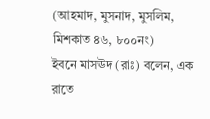(আহমাদ, মুসনাদ, মুসলিম,  মিশকাত ৪৬, ৮০০নং)
ইবনে মাসঊদ (রাঃ) বলেন, এক রাতে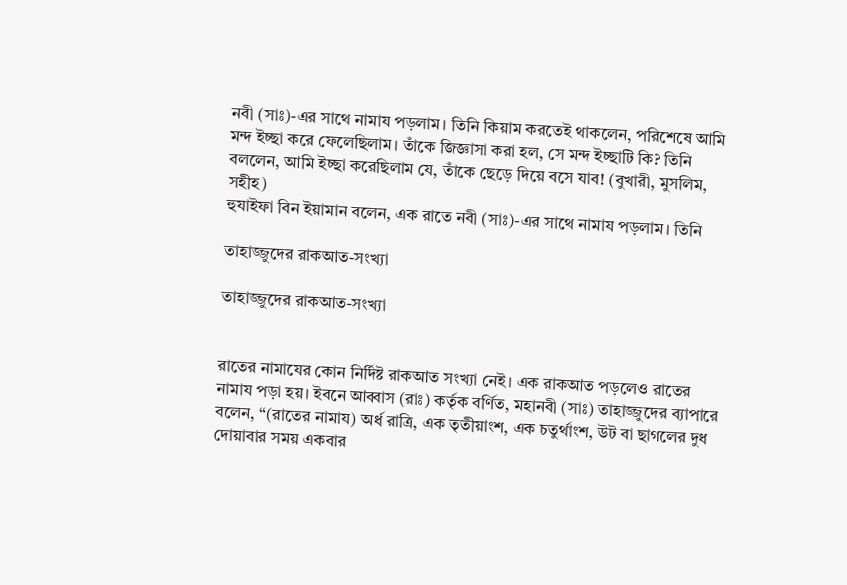নবী (সাঃ)-এর সাথে নামায পড়লাম। তিনি কিয়াম করতেই থাকলেন, পরিশেষে আমি মন্দ ইচ্ছা করে ফেলেছিলাম। তাঁকে জিজ্ঞাসা করা হল, সে মন্দ ইচ্ছাটি কি? তিনি বললেন, আমি ইচ্ছা করেছিলাম যে, তাঁকে ছেড়ে দিয়ে বসে যাব! (বুখারী, মুসলিম, সহীহ)
হুযাইফা বিন ইয়ামান বলেন, এক রাতে নবী (সাঃ)-এর সাথে নামায পড়লাম। তিনি

তাহাজ্জুদের রাকআত-সংখ্যা

তাহাজ্জুদের রাকআত-সংখ্যা


রাতের নামাযের কোন নির্দিষ্ট রাকআত সংখ্যা নেই। এক রাকআত পড়লেও রাতের নামায পড়া হয়। ইবনে আব্বাস (রাঃ) কর্তৃক বর্ণিত, মহানবী (সাঃ) তাহাজ্জুদের ব্যাপারে বলেন, “(রাতের নামায) অর্ধ রাত্রি, এক তৃতীয়াংশ, এক চতুর্থাংশ, উট বা ছাগলের দুধ দোয়াবার সময় একবার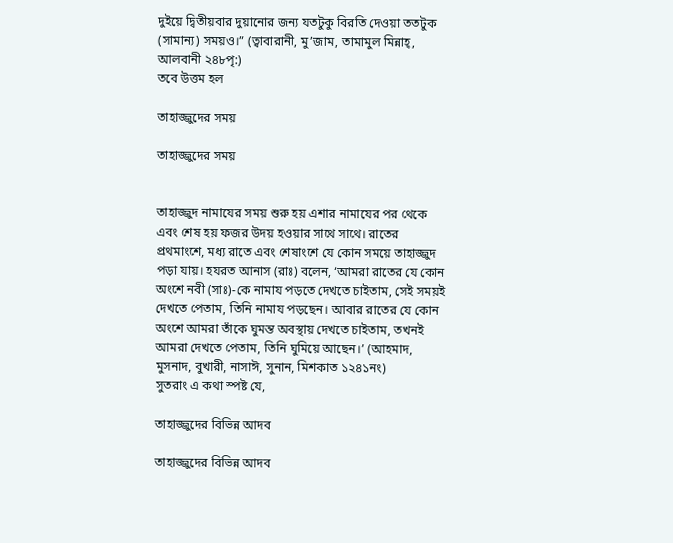দুইয়ে দ্বিতীয়বার দুয়ানোর জন্য যতটুকু বিরতি দেওয়া ততটুক (সামান্য) সময়ও।” (ত্বাবারানী, মু’জাম, তামামুল মিন্নাহ্‌, আলবানী ২৪৮পৃ:)
তবে উত্তম হল

তাহাজ্জুদের সময়

তাহাজ্জুদের সময়


তাহাজ্জুদ নামাযের সময় শুরু হয় এশার নামাযের পর থেকে এবং শেষ হয় ফজর উদয় হওয়ার সাথে সাথে। রাতের প্রথমাংশে, মধ্য রাতে এবং শেষাংশে যে কোন সময়ে তাহাজ্জুদ পড়া যায়। হযরত আনাস (রাঃ) বলেন, ‘আমরা রাতের যে কোন অংশে নবী (সাঃ)-কে নামায পড়তে দেখতে চাইতাম, সেই সময়ই দেখতে পেতাম, তিনি নামায পড়ছেন। আবার রাতের যে কোন অংশে আমরা তাঁকে ঘুমন্ত অবস্থায় দেখতে চাইতাম, তখনই আমরা দেখতে পেতাম, তিনি ঘুমিয়ে আছেন।’ (আহমাদ, মুসনাদ, বুখারী, নাসাঈ, সুনান, মিশকাত ১২৪১নং)
সুতরাং এ কথা স্পষ্ট যে,

তাহাজ্জুদের বিভিন্ন আদব

তাহাজ্জুদের বিভিন্ন আদব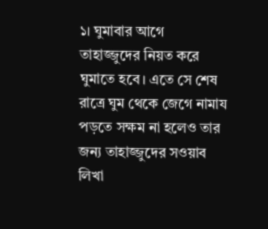১। ঘুমাবার আগে তাহাজ্জুদের নিয়ত করে ঘুমাতে হবে। এতে সে শেষ রাত্রে ঘুম থেকে জেগে নামায পড়তে সক্ষম না হলেও তার জন্য তাহাজ্জুদের সওয়াব লিখা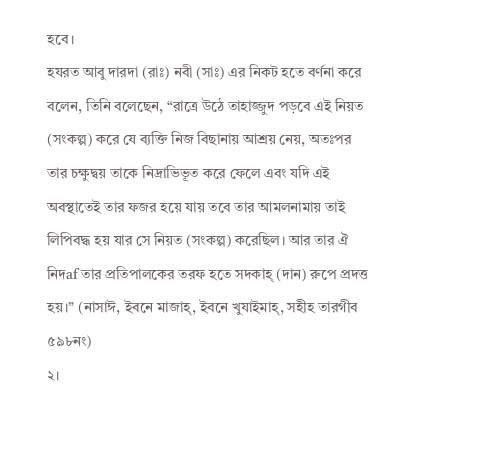হবে।
হযরত আবু দারদা (রাঃ) নবী (সাঃ) এর নিকট হতে বর্ণনা করে বলেন, তিনি বলেছেন, “রাত্রে উঠে তাহাজ্জুদ পড়বে এই নিয়ত (সংকল্প) করে যে ব্যক্তি নিজ বিছানায় আশ্রয় নেয়, অতঃপর তার চক্ষুদ্বয় তাকে নিদ্রাভিভূত করে ফেলে এবং যদি এই অবস্থাতেই তার ফজর হয়ে যায় তবে তার আমলনামায় তাই লিপিবদ্ধ হয় যার সে নিয়ত (সংকল্প) করেছিল। আর তার ঐ নিদaf তার প্রতিপালকের তরফ হতে সদকাহ্‌ (দান) রুপে প্রদত্ত হয়।” (নাসাঈ, ইবনে মাজাহ্‌, ইবনে খুযাইমাহ্‌, সহীহ তারগীব ৫৯৮নং)
২।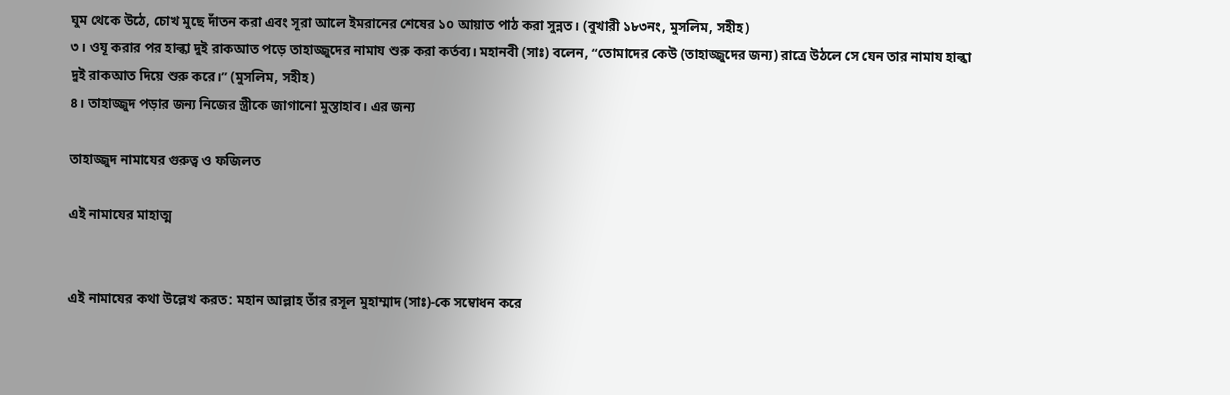ঘুম থেকে উঠে, চোখ মুছে দাঁতন করা এবং সূরা আলে ইমরানের শেষের ১০ আয়াত পাঠ করা সুন্নত। (বুখারী ১৮৩নং, মুসলিম, সহীহ)
৩। ওযূ করার পর হাল্কা দুই রাকআত পড়ে তাহাজ্জুদের নামায শুরু করা কর্তব্য। মহানবী (সাঃ) বলেন, “তোমাদের কেউ (তাহাজ্জুদের জন্য) রাত্রে উঠলে সে যেন তার নামায হাল্কা দুই রাকআত দিয়ে শুরু করে।” (মুসলিম, সহীহ)
৪। তাহাজ্জুদ পড়ার জন্য নিজের স্ত্রীকে জাগানো মুস্তাহাব। এর জন্য

তাহাজ্জুদ নামাযের গুরুত্ব ও ফজিলত

এই নামাযের মাহাত্ম


এই নামাযের কথা উল্লেখ করত: মহান আল্লাহ তাঁর রসূল মুহাম্মাদ (সাঃ)-কে সম্বোধন করে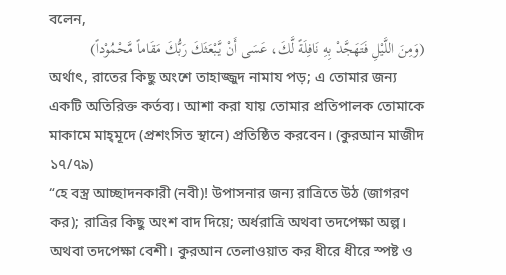বলেন,
(وَمِنَ اللَّيْلِ فَتَهَجَّدْ بِهِ نَافِلَةً لَّكَ، عَسَى أَنْ يَّبْعَثَكَ رَبُّكَ مَقَاماً مَّحْمُوْداً)
অর্থাৎ, রাতের কিছু অংশে তাহাজ্জুদ নামায পড়; এ তোমার জন্য একটি অতিরিক্ত কর্তব্য। আশা করা যায় তোমার প্রতিপালক তোমাকে মাকামে মাহ্‌মূদে (প্রশংসিত স্থানে) প্রতিষ্ঠিত করবেন। (কুরআন মাজীদ ১৭/৭৯)
“হে বস্ত্র আচ্ছাদনকারী (নবী)! উপাসনার জন্য রাত্রিতে উঠ (জাগরণ কর); রাত্রির কিছু অংশ বাদ দিয়ে; অর্ধরাত্রি অথবা তদপেক্ষা অল্প। অথবা তদপেক্ষা বেশী। কুরআন তেলাওয়াত কর ধীরে ধীরে স্পষ্ট ও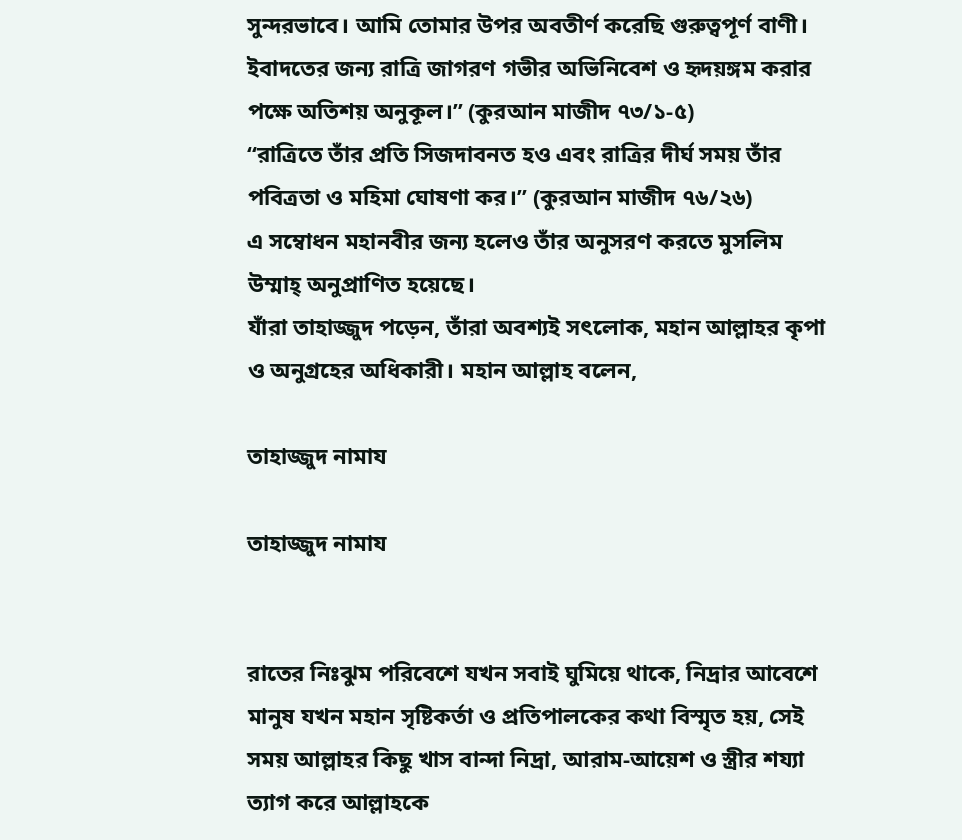সুন্দরভাবে। আমি তোমার উপর অবতীর্ণ করেছি গুরুত্বপূর্ণ বাণী। ইবাদতের জন্য রাত্রি জাগরণ গভীর অভিনিবেশ ও হৃদয়ঙ্গম করার পক্ষে অতিশয় অনুকূল।” (কুরআন মাজীদ ৭৩/১-৫)
“রাত্রিতে তাঁর প্রতি সিজদাবনত হও এবং রাত্রির দীর্ঘ সময় তাঁর পবিত্রতা ও মহিমা ঘোষণা কর।” (কুরআন মাজীদ ৭৬/২৬)
এ সম্বোধন মহানবীর জন্য হলেও তাঁর অনুসরণ করতে মুসলিম উম্মাহ্‌ অনুপ্রাণিত হয়েছে।
যাঁরা তাহাজ্জুদ পড়েন, তাঁরা অবশ্যই সৎলোক, মহান আল্লাহর কৃপা ও অনুগ্রহের অধিকারী। মহান আল্লাহ বলেন,

তাহাজ্জুদ নামায

তাহাজ্জুদ নামায


রাতের নিঃঝুম পরিবেশে যখন সবাই ঘুমিয়ে থাকে, নিদ্রার আবেশে মানুষ যখন মহান সৃষ্টিকর্তা ও প্রতিপালকের কথা বিস্মৃত হয়, সেই সময় আল্লাহর কিছু খাস বান্দা নিদ্রা, আরাম-আয়েশ ও স্ত্রীর শয্যা ত্যাগ করে আল্লাহকে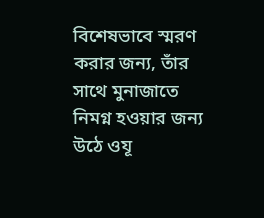বিশেষভাবে স্মরণ করার জন্য, তাঁর সাথে মুনাজাতে নিমগ্ন হওয়ার জন্য উঠে ওযূ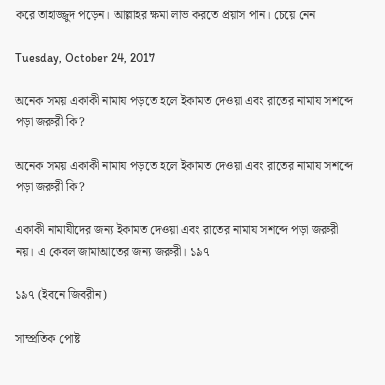করে তাহাজ্জুদ পড়েন। আল্লাহর ক্ষমা লাভ করতে প্রয়াস পান। চেয়ে নেন

Tuesday, October 24, 2017

অনেক সময় একাকী নামায পড়তে হলে ইকামত দেওয়া এবং রাতের নামায সশব্দে পড়া জরুরী কি?

অনেক সময় একাকী নামায পড়তে হলে ইকামত দেওয়া এবং রাতের নামায সশব্দে পড়া জরুরী কি?

একাকী নামাযীদের জন্য ইকামত দেওয়া এবং রাতের নামায সশব্দে পড়া জরুরী নয়। এ কেবল জামাআতের জন্য জরুরী। ১৯৭

১৯৭ (ইবনে জিবরীন)

সাম্প্রতিক পোষ্ট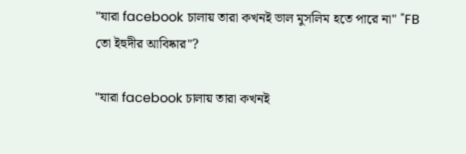"যারা facebook চালায় তারা কখনই ভাল মুসলিম হতে পারে না" "FB তো ইহুদীর আবিষ্কার"?

"যারা facebook চালায় তারা কখনই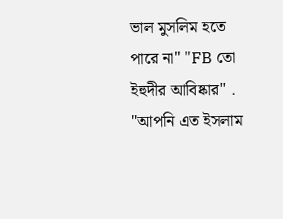ভাল মুসলিম হতে পারে না" "FB তো ইহুদীর আবিষ্কার" . "আপনি এত ইসলাম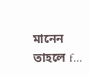মানেন তাহলে f...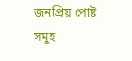জনপ্রিয় পোষ্ট সমুহ